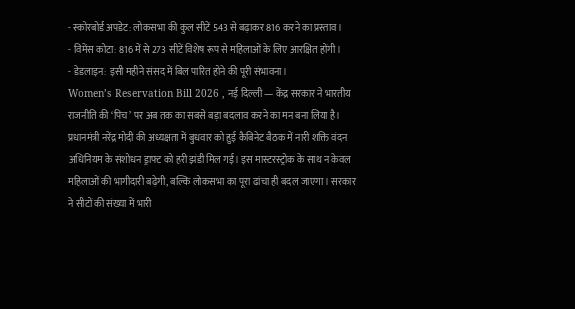- स्कोरबोर्ड अपडेट: लोकसभा की कुल सीटें 543 से बढ़ाकर 816 करने का प्रस्ताव।
- विमेंस कोटा: 816 में से 273 सीटें विशेष रूप से महिलाओं के लिए आरक्षित होंगी।
- डेडलाइन: इसी महीने संसद में बिल पारित होने की पूरी संभावना।
Women’s Reservation Bill 2026 , नई दिल्ली — केंद्र सरकार ने भारतीय राजनीति की ‘पिच’ पर अब तक का सबसे बड़ा बदलाव करने का मन बना लिया है। प्रधानमंत्री नरेंद्र मोदी की अध्यक्षता में बुधवार को हुई कैबिनेट बैठक में नारी शक्ति वंदन अधिनियम के संशोधन ड्राफ्ट को हरी झंडी मिल गई। इस मास्टरस्ट्रोक के साथ न केवल महिलाओं की भागीदारी बढ़ेगी, बल्कि लोकसभा का पूरा ढांचा ही बदल जाएगा। सरकार ने सीटों की संख्या में भारी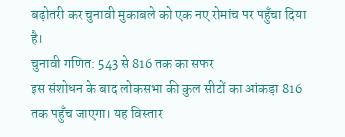बढ़ोतरी कर चुनावी मुकाबले को एक नए रोमांच पर पहुँचा दिया है।
चुनावी गणित: 543 से 816 तक का सफर
इस संशोधन के बाद लोकसभा की कुल सीटों का आंकड़ा 816 तक पहुँच जाएगा। यह विस्तार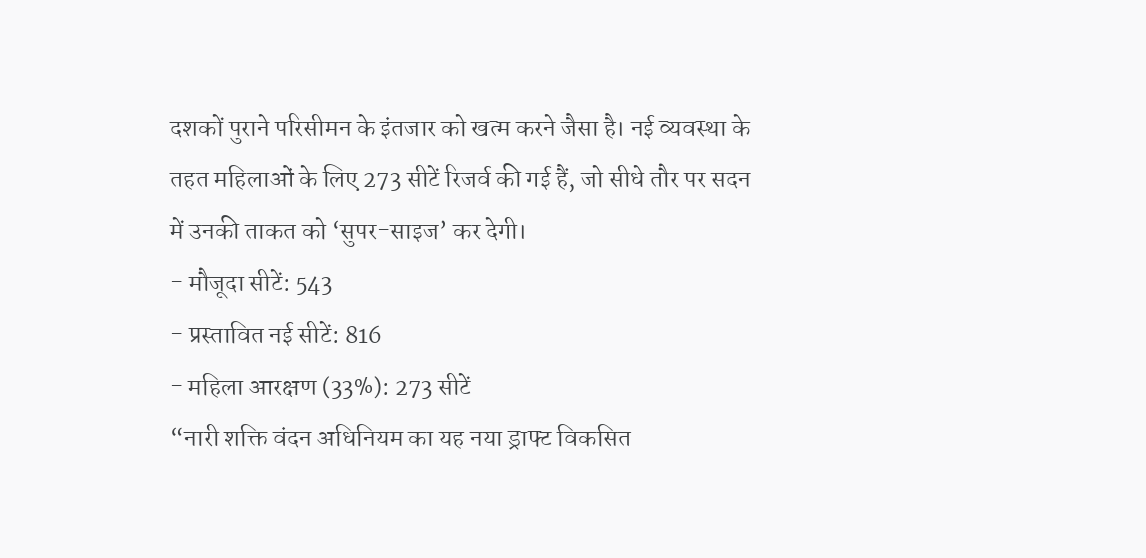दशकों पुराने परिसीमन के इंतजार को खत्म करने जैसा है। नई व्यवस्था के तहत महिलाओं के लिए 273 सीटें रिजर्व की गई हैं, जो सीधे तौर पर सदन में उनकी ताकत को ‘सुपर-साइज’ कर देगी।
- मौजूदा सीटें: 543
- प्रस्तावित नई सीटें: 816
- महिला आरक्षण (33%): 273 सीटें
“नारी शक्ति वंदन अधिनियम का यह नया ड्राफ्ट विकसित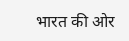भारत की ओर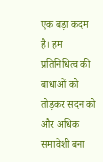एक बड़ा कदम है। हम प्रतिनिधित्व की बाधाओं को तोड़कर सदन को और अधिक समावेशी बना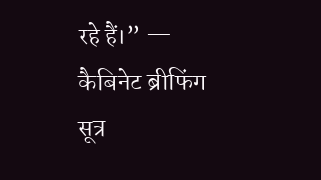रहे हैं।” — कैबिनेट ब्रीफिंग सूत्र